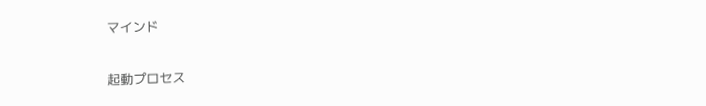マインド

起動プロセス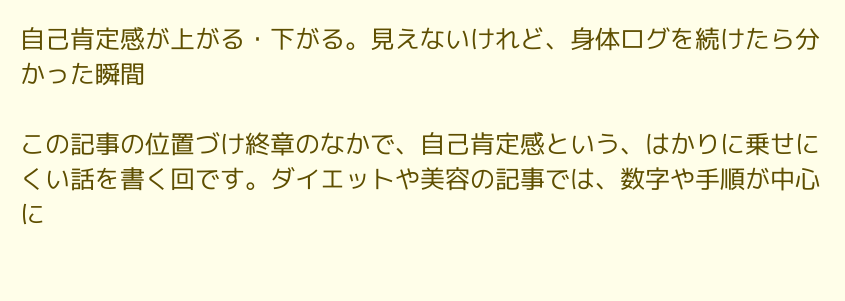自己肯定感が上がる・下がる。見えないけれど、身体ログを続けたら分かった瞬間

この記事の位置づけ終章のなかで、自己肯定感という、はかりに乗せにくい話を書く回です。ダイエットや美容の記事では、数字や手順が中心に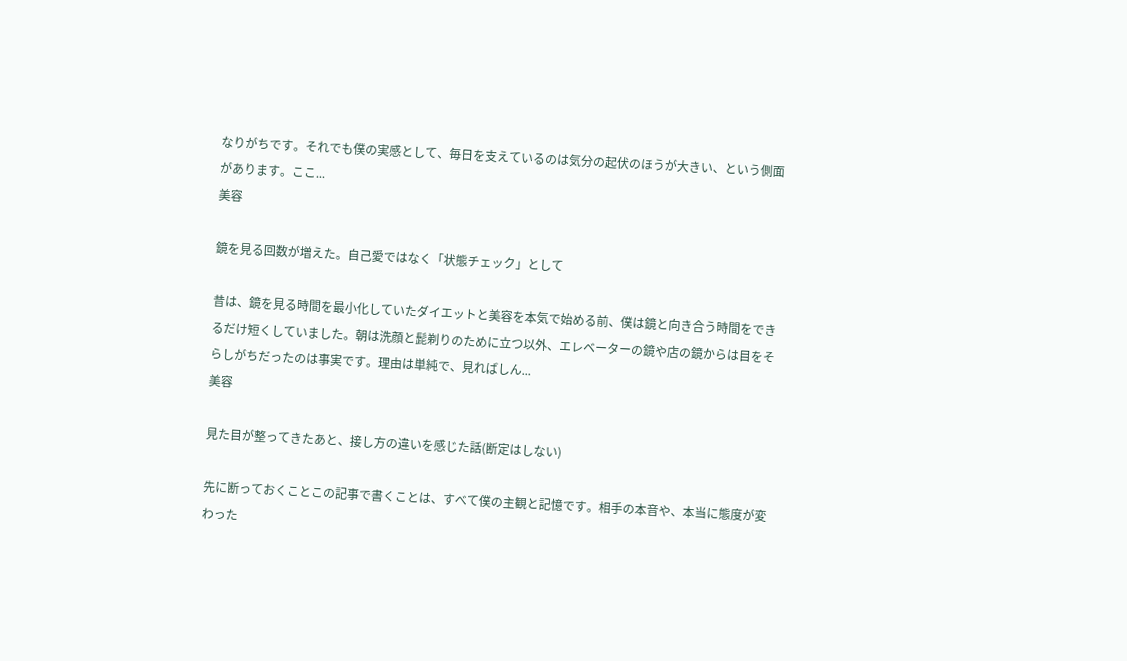なりがちです。それでも僕の実感として、毎日を支えているのは気分の起伏のほうが大きい、という側面があります。ここ...
美容

鏡を見る回数が増えた。自己愛ではなく「状態チェック」として

昔は、鏡を見る時間を最小化していたダイエットと美容を本気で始める前、僕は鏡と向き合う時間をできるだけ短くしていました。朝は洗顔と髭剃りのために立つ以外、エレベーターの鏡や店の鏡からは目をそらしがちだったのは事実です。理由は単純で、見ればしん...
美容

見た目が整ってきたあと、接し方の違いを感じた話(断定はしない)

先に断っておくことこの記事で書くことは、すべて僕の主観と記憶です。相手の本音や、本当に態度が変わった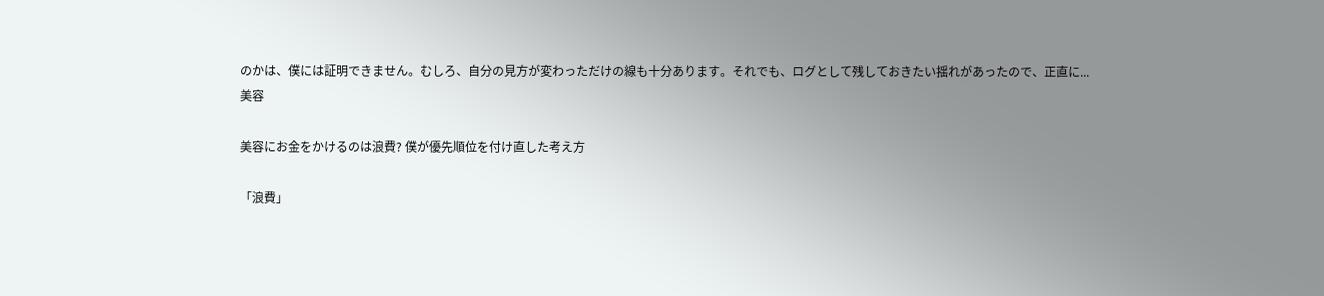のかは、僕には証明できません。むしろ、自分の見方が変わっただけの線も十分あります。それでも、ログとして残しておきたい揺れがあったので、正直に...
美容

美容にお金をかけるのは浪費? 僕が優先順位を付け直した考え方

「浪費」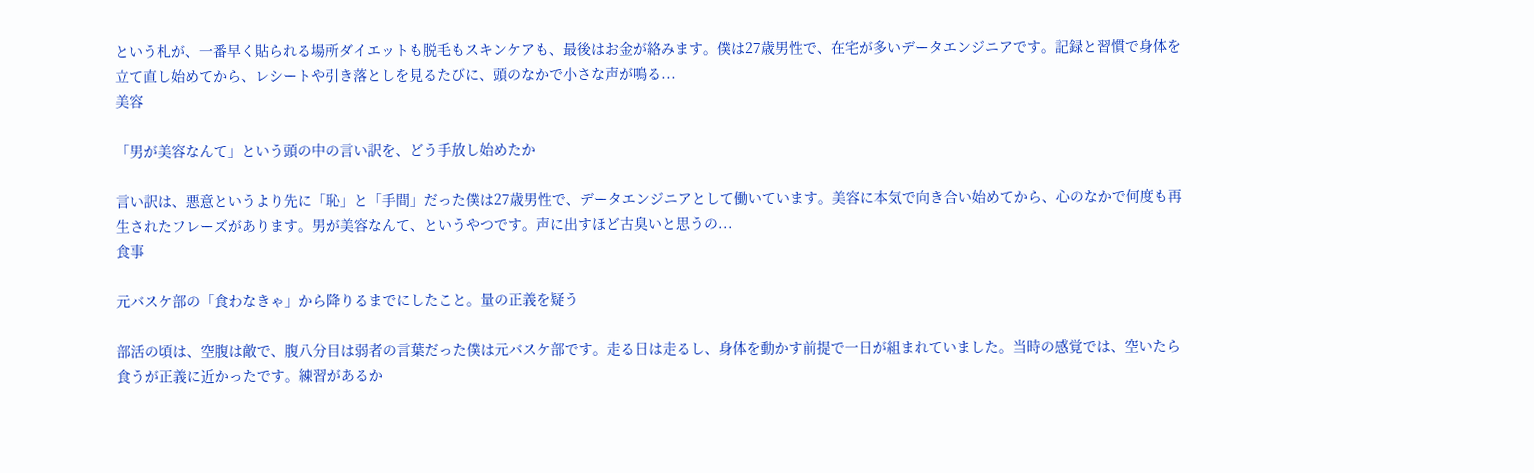という札が、一番早く貼られる場所ダイエットも脱毛もスキンケアも、最後はお金が絡みます。僕は27歳男性で、在宅が多いデータエンジニアです。記録と習慣で身体を立て直し始めてから、レシートや引き落としを見るたびに、頭のなかで小さな声が鳴る...
美容

「男が美容なんて」という頭の中の言い訳を、どう手放し始めたか

言い訳は、悪意というより先に「恥」と「手間」だった僕は27歳男性で、データエンジニアとして働いています。美容に本気で向き合い始めてから、心のなかで何度も再生されたフレーズがあります。男が美容なんて、というやつです。声に出すほど古臭いと思うの...
食事

元バスケ部の「食わなきゃ」から降りるまでにしたこと。量の正義を疑う

部活の頃は、空腹は敵で、腹八分目は弱者の言葉だった僕は元バスケ部です。走る日は走るし、身体を動かす前提で一日が組まれていました。当時の感覚では、空いたら食うが正義に近かったです。練習があるか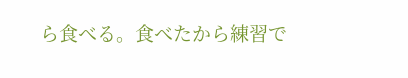ら食べる。食べたから練習で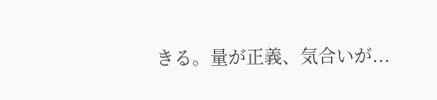きる。量が正義、気合いが...